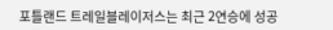포틀랜드 트레일블레이저스는 최근 2연승에 성공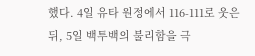했다. 4일 유타 원정에서 116-111로 웃은 뒤, 5일 백투백의 불리함을 극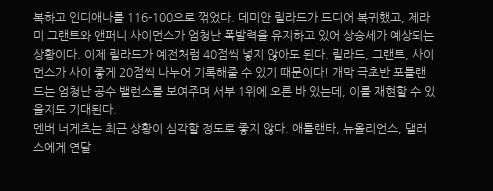복하고 인디애나를 116-100으로 꺾었다. 데미안 릴라드가 드디어 복귀했고, 제라미 그랜트와 앤퍼니 사이먼스가 엄청난 폭발력을 유지하고 있어 상승세가 예상되는 상황이다. 이제 릴라드가 예전처럼 40점씩 넣지 않아도 된다. 릴라드, 그랜트, 사이먼스가 사이 좋게 20점씩 나누어 기록해줄 수 있기 때문이다! 개막 극초반 포틀랜드는 엄청난 공수 밸런스를 보여주며 서부 1위에 오른 바 있는데, 이를 재현할 수 있을지도 기대된다.
덴버 너게츠는 최근 상황이 심각할 정도로 좋지 않다. 애틀랜타, 뉴올리언스, 댈러스에게 연달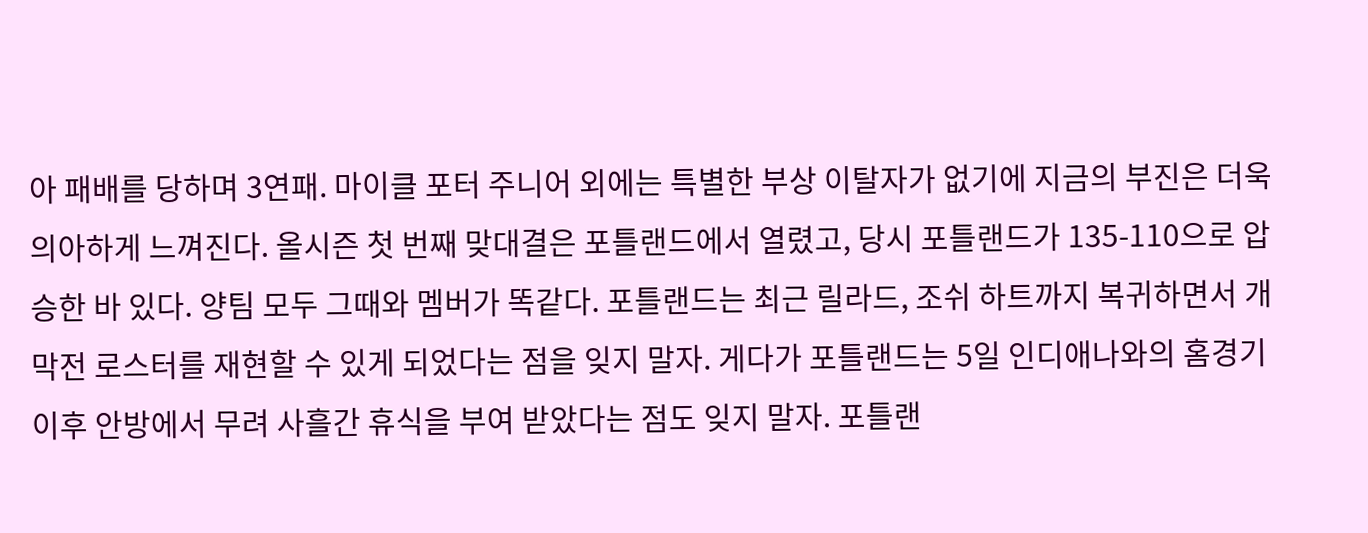아 패배를 당하며 3연패. 마이클 포터 주니어 외에는 특별한 부상 이탈자가 없기에 지금의 부진은 더욱 의아하게 느껴진다. 올시즌 첫 번째 맞대결은 포틀랜드에서 열렸고, 당시 포틀랜드가 135-110으로 압승한 바 있다. 양팀 모두 그때와 멤버가 똑같다. 포틀랜드는 최근 릴라드, 조쉬 하트까지 복귀하면서 개막전 로스터를 재현할 수 있게 되었다는 점을 잊지 말자. 게다가 포틀랜드는 5일 인디애나와의 홈경기 이후 안방에서 무려 사흘간 휴식을 부여 받았다는 점도 잊지 말자. 포틀랜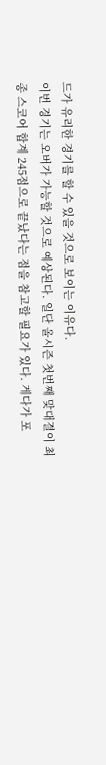드가 유리한 경기를 할 수 있을 것으로 보이는 이유다.
이번 경기는 오버가 가능할 것으로 예상된다. 일단 올시즌 첫번째 맞대결이 최종 스코어 합계 245점으로 끝났다는 점을 참고할 필요가 있다. 게다가 포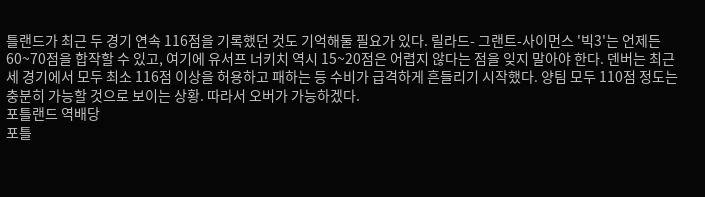틀랜드가 최근 두 경기 연속 116점을 기록했던 것도 기억해둘 필요가 있다. 릴라드- 그랜트-사이먼스 '빅3'는 언제든 60~70점을 합작할 수 있고, 여기에 유서프 너키치 역시 15~20점은 어렵지 않다는 점을 잊지 말아야 한다. 덴버는 최근 세 경기에서 모두 최소 116점 이상을 허용하고 패하는 등 수비가 급격하게 흔들리기 시작했다. 양팀 모두 110점 정도는 충분히 가능할 것으로 보이는 상황. 따라서 오버가 가능하겠다.
포틀랜드 역배당
포틀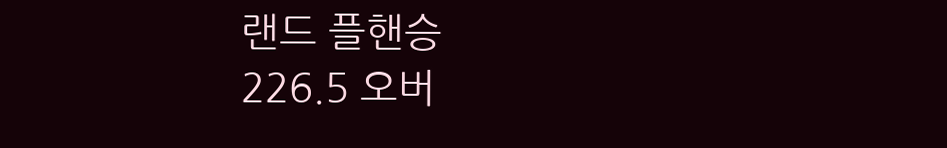랜드 플핸승
226.5 오버